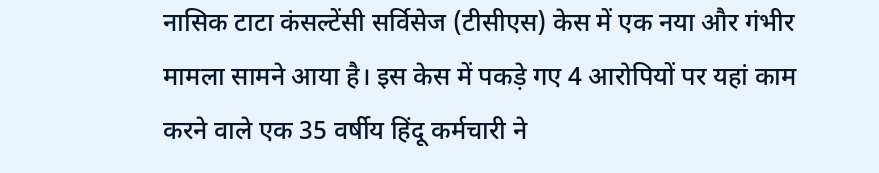नासिक टाटा कंसल्टेंसी सर्विसेज (टीसीएस) केस में एक नया और गंभीर मामला सामने आया है। इस केस में पकड़े गए 4 आरोपियों पर यहां काम करने वाले एक 35 वर्षीय हिंदू कर्मचारी ने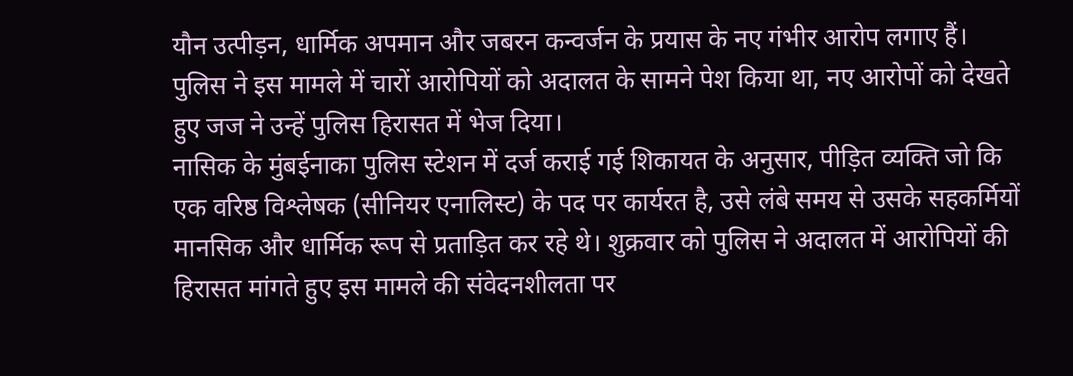यौन उत्पीड़न, धार्मिक अपमान और जबरन कन्वर्जन के प्रयास के नए गंभीर आरोप लगाए हैं। पुलिस ने इस मामले में चारों आरोपियों को अदालत के सामने पेश किया था, नए आरोपों को देखते हुए जज ने उन्हें पुलिस हिरासत में भेज दिया।
नासिक के मुंबईनाका पुलिस स्टेशन में दर्ज कराई गई शिकायत के अनुसार, पीड़ित व्यक्ति जो कि एक वरिष्ठ विश्लेषक (सीनियर एनालिस्ट) के पद पर कार्यरत है, उसे लंबे समय से उसके सहकर्मियों मानसिक और धार्मिक रूप से प्रताड़ित कर रहे थे। शुक्रवार को पुलिस ने अदालत में आरोपियों की हिरासत मांगते हुए इस मामले की संवेदनशीलता पर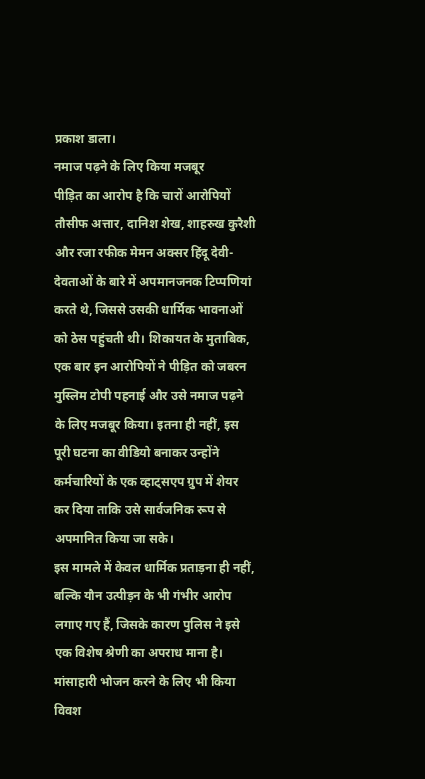प्रकाश डाला।
नमाज पढ़ने के लिए किया मजबूर
पीड़ित का आरोप है कि चारों आरोपियों तौसीफ अत्तार, दानिश शेख, शाहरुख कुरैशी और रजा रफीक मेमन अक्सर हिंदू देवी-देवताओं के बारे में अपमानजनक टिप्पणियां करते थे, जिससे उसकी धार्मिक भावनाओं को ठेस पहुंचती थी। शिकायत के मुताबिक, एक बार इन आरोपियों ने पीड़ित को जबरन मुस्लिम टोपी पहनाई और उसे नमाज पढ़ने के लिए मजबूर किया। इतना ही नहीं, इस पूरी घटना का वीडियो बनाकर उन्होंने कर्मचारियों के एक व्हाट्सएप ग्रुप में शेयर कर दिया ताकि उसे सार्वजनिक रूप से अपमानित किया जा सके।
इस मामले में केवल धार्मिक प्रताड़ना ही नहीं, बल्कि यौन उत्पीड़न के भी गंभीर आरोप लगाए गए हैं, जिसके कारण पुलिस ने इसे एक विशेष श्रेणी का अपराध माना है।
मांसाहारी भोजन करने के लिए भी किया विवश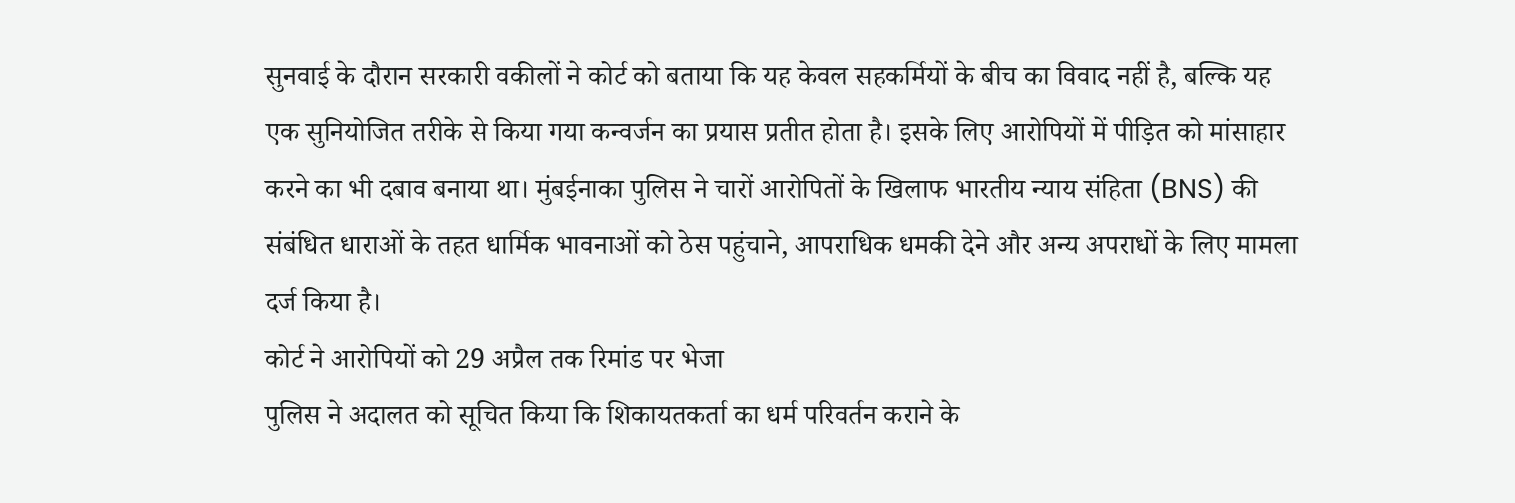सुनवाई के दौरान सरकारी वकीलों ने कोर्ट को बताया कि यह केवल सहकर्मियों के बीच का विवाद नहीं है, बल्कि यह एक सुनियोजित तरीके से किया गया कन्वर्जन का प्रयास प्रतीत होता है। इसके लिए आरोपियों में पीड़ित को मांसाहार करने का भी दबाव बनाया था। मुंबईनाका पुलिस ने चारों आरोपितों के खिलाफ भारतीय न्याय संहिता (BNS) की संबंधित धाराओं के तहत धार्मिक भावनाओं को ठेस पहुंचाने, आपराधिक धमकी देने और अन्य अपराधों के लिए मामला दर्ज किया है।
कोर्ट ने आरोपियों को 29 अप्रैल तक रिमांड पर भेजा
पुलिस ने अदालत को सूचित किया कि शिकायतकर्ता का धर्म परिवर्तन कराने के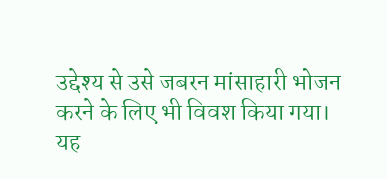उद्देश्य से उसे जबरन मांसाहारी भोजन करने के लिए भी विवश किया गया। यह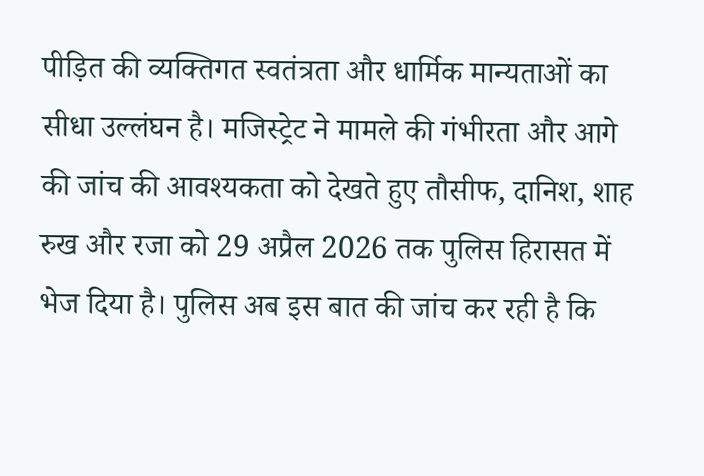पीड़ित की व्यक्तिगत स्वतंत्रता और धार्मिक मान्यताओं का सीधा उल्लंघन है। मजिस्ट्रेट ने मामले की गंभीरता और आगे की जांच की आवश्यकता को देखते हुए तौसीफ, दानिश, शाह रुख और रजा को 29 अप्रैल 2026 तक पुलिस हिरासत में भेज दिया है। पुलिस अब इस बात की जांच कर रही है कि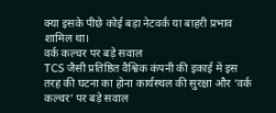क्या इसके पीछे कोई बड़ा नेटवर्क या बाहरी प्रभाव शामिल था।
वर्क कल्चर पर बड़े सवाल
TCS जैसी प्रतिष्ठित वैश्विक कंपनी की इकाई में इस तरह की घटना का होना कार्यस्थल की सुरक्षा और ‘वर्क कल्चर’ पर बड़े सवाल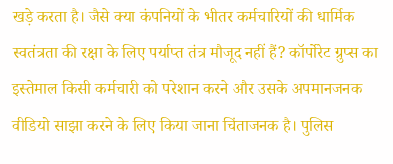खड़े करता है। जैसे क्या कंपनियों के भीतर कर्मचारियों की धार्मिक स्वतंत्रता की रक्षा के लिए पर्याप्त तंत्र मौजूद नहीं हैं? कॉर्पोरेट ग्रुप्स का इस्तेमाल किसी कर्मचारी को परेशान करने और उसके अपमानजनक वीडियो साझा करने के लिए किया जाना चिंताजनक है। पुलिस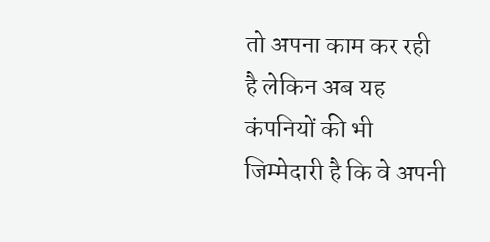तो अपना काम कर रही है लेकिन अब यह कंपनियों की भी जिम्मेदारी है कि वे अपनी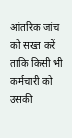आंतरिक जांच को सख्त करें ताकि किसी भी कर्मचारी को उसकी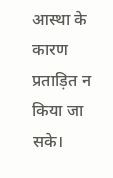आस्था के कारण प्रताड़ित न किया जा सके।